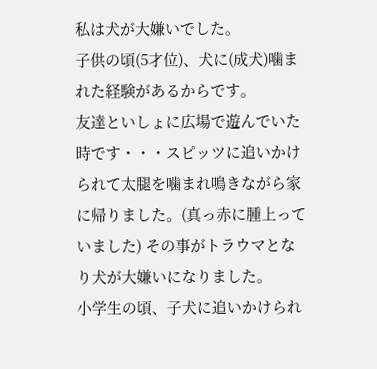私は犬が大嫌いでした。
子供の頃(5才位)、犬に(成犬)噛まれた経験があるからです。
友達といしょに広場で遊んでいた時です・・・スピッツに追いかけられて太腿を噛まれ鳴きながら家に帰りました。(真っ赤に腫上っていました) その事がトラウマとなり犬が大嫌いになりました。
小学生の頃、子犬に追いかけられ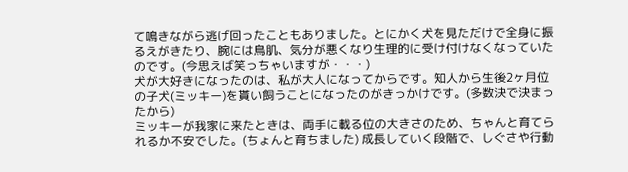て鳴きながら逃げ回ったこともありました。とにかく犬を見ただけで全身に振るえがきたり、腕には鳥肌、気分が悪くなり生理的に受け付けなくなっていたのです。(今思えば笑っちゃいますが・・・)
犬が大好きになったのは、私が大人になってからです。知人から生後2ヶ月位の子犬(ミッキー)を貰い飼うことになったのがきっかけです。(多数決で決まったから)
ミッキーが我家に来たときは、両手に載る位の大きさのため、ちゃんと育てられるか不安でした。(ちょんと育ちました) 成長していく段階で、しぐさや行動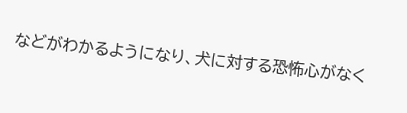などがわかるようになり、犬に対する恐怖心がなく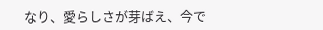なり、愛らしさが芽ばえ、今で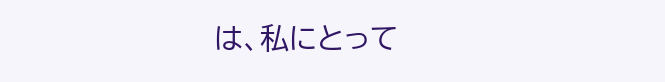は、私にとって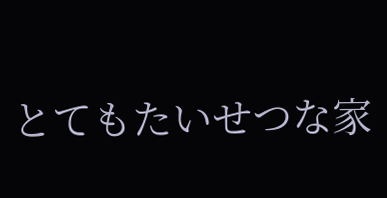とてもたいせつな家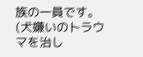族の一員です。(犬嫌いのトラウマを治し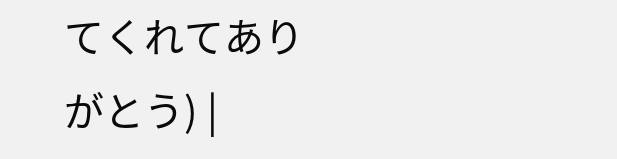てくれてありがとう) |